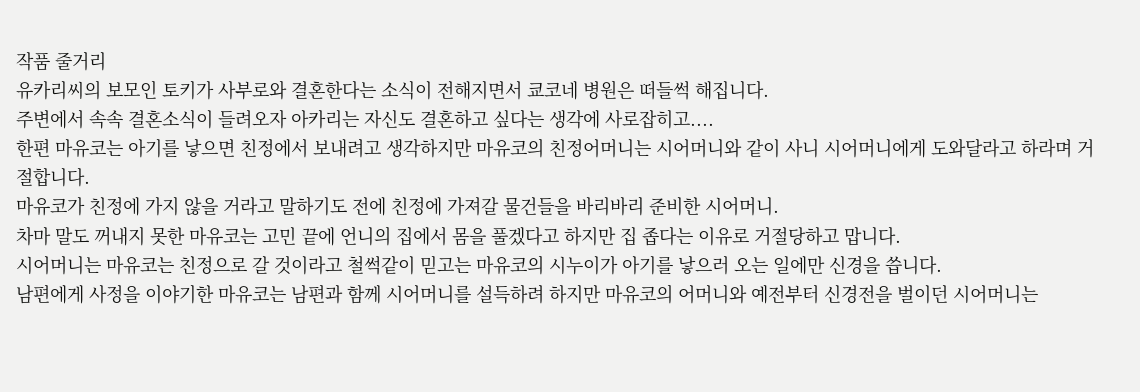작품 줄거리
유카리씨의 보모인 토키가 사부로와 결혼한다는 소식이 전해지면서 쿄코네 병원은 떠들썩 해집니다.
주변에서 속속 결혼소식이 들려오자 아카리는 자신도 결혼하고 싶다는 생각에 사로잡히고....
한편 마유코는 아기를 낳으면 친정에서 보내려고 생각하지만 마유코의 친정어머니는 시어머니와 같이 사니 시어머니에게 도와달라고 하라며 거절합니다.
마유코가 친정에 가지 않을 거라고 말하기도 전에 친정에 가져갈 물건들을 바리바리 준비한 시어머니.
차마 말도 꺼내지 못한 마유코는 고민 끝에 언니의 집에서 몸을 풀겠다고 하지만 집 좁다는 이유로 거절당하고 맙니다.
시어머니는 마유코는 친정으로 갈 것이라고 철썩같이 믿고는 마유코의 시누이가 아기를 낳으러 오는 일에만 신경을 씁니다.
남편에게 사정을 이야기한 마유코는 남편과 함께 시어머니를 설득하려 하지만 마유코의 어머니와 예전부터 신경전을 벌이던 시어머니는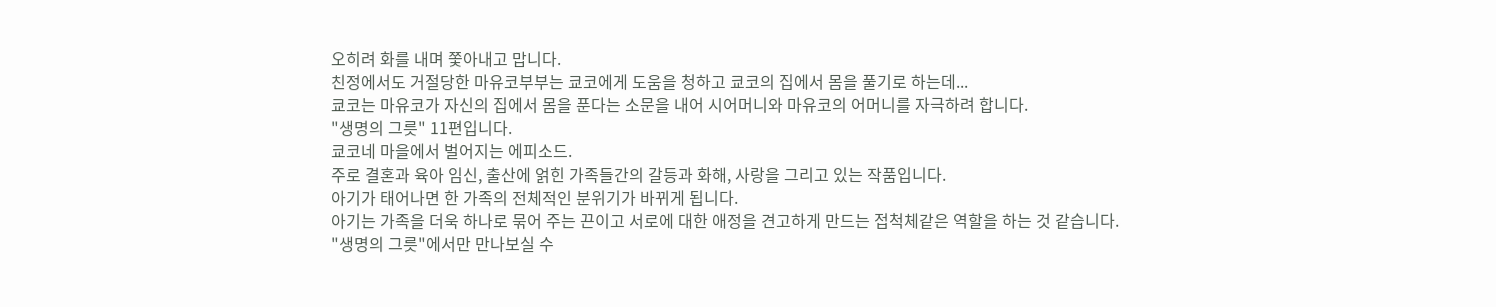오히려 화를 내며 쫓아내고 맙니다.
친정에서도 거절당한 마유코부부는 쿄코에게 도움을 청하고 쿄코의 집에서 몸을 풀기로 하는데...
쿄코는 마유코가 자신의 집에서 몸을 푼다는 소문을 내어 시어머니와 마유코의 어머니를 자극하려 합니다.
"생명의 그릇" 11편입니다.
쿄코네 마을에서 벌어지는 에피소드.
주로 결혼과 육아 임신, 출산에 얽힌 가족들간의 갈등과 화해, 사랑을 그리고 있는 작품입니다.
아기가 태어나면 한 가족의 전체적인 분위기가 바뀌게 됩니다.
아기는 가족을 더욱 하나로 묶어 주는 끈이고 서로에 대한 애정을 견고하게 만드는 접척체같은 역할을 하는 것 같습니다.
"생명의 그릇"에서만 만나보실 수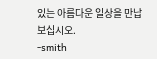있는 아름다운 일상을 만납보십시오.
-smith